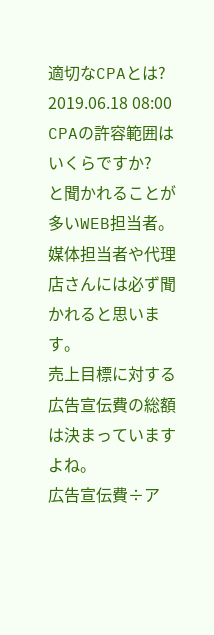適切なCPAとは?
2019.06.18 08:00
CPAの許容範囲はいくらですか?
と聞かれることが多いWEB担当者。
媒体担当者や代理店さんには必ず聞かれると思います。
売上目標に対する広告宣伝費の総額は決まっていますよね。
広告宣伝費÷ア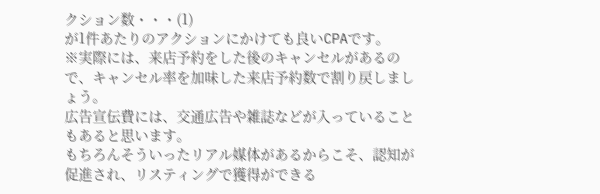クション数・・・(1)
が1件あたりのアクションにかけても良いCPAです。
※実際には、来店予約をした後のキャンセルがあるので、キャンセル率を加味した来店予約数で割り戻しましょう。
広告宣伝費には、交通広告や雑誌などが入っていることもあると思います。
もちろんそういったリアル媒体があるからこそ、認知が促進され、リスティングで獲得ができる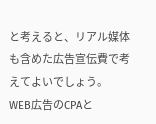と考えると、リアル媒体も含めた広告宣伝費で考えてよいでしょう。
WEB広告のCPAと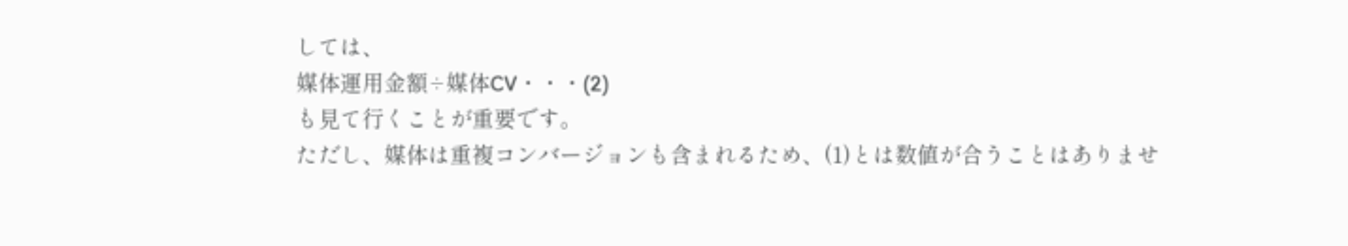しては、
媒体運用金額÷媒体CV・・・(2)
も見て行くことが重要です。
ただし、媒体は重複コンバージョンも含まれるため、(1)とは数値が合うことはありませ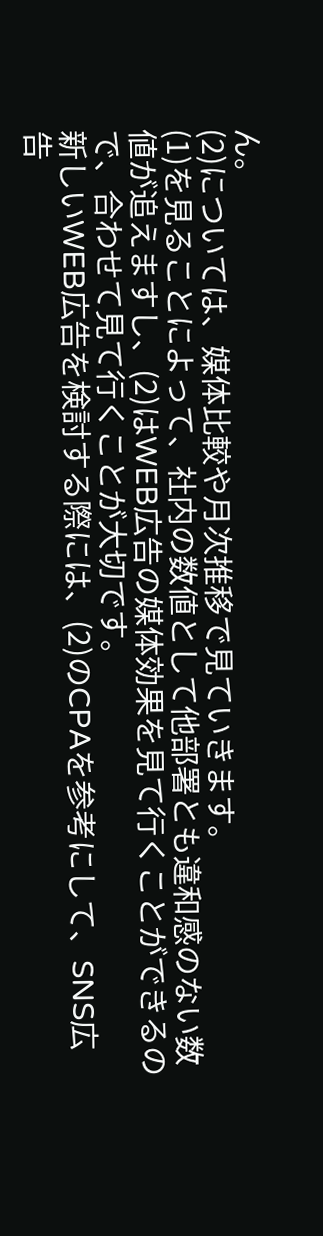ん。
(2)については、媒体比較や月次推移で見ていきます。
(1)を見ることによって、社内の数値として他部署とも違和感のない数値が追えますし、(2)はWEB広告の媒体効果を見て行くことができるので、合わせて見て行くことが大切です。
新しいWEB広告を検討する際には、(2)のCPAを参考にして、SNS広告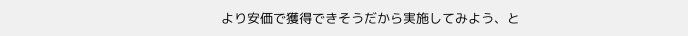より安価で獲得できそうだから実施してみよう、と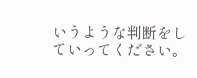いうような判断をしていってください。